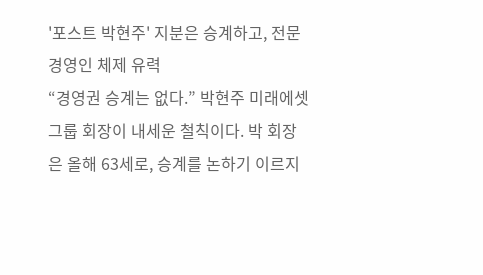'포스트 박현주' 지분은 승계하고, 전문경영인 체제 유력
“경영권 승계는 없다.” 박현주 미래에셋그룹 회장이 내세운 철칙이다. 박 회장은 올해 63세로, 승계를 논하기 이르지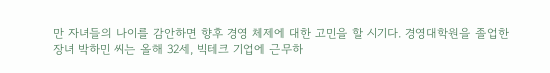만 자녀들의 나이를 감안하면 향후 경영 체제에 대한 고민을 할 시기다. 경영대학원을 졸업한 장녀 박하민 씨는 올해 32세, 빅테크 기업에 근무하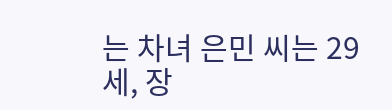는 차녀 은민 씨는 29세, 장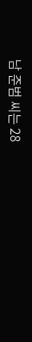남 준범 씨는 28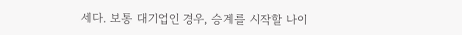세다. 보통 대기업인 경우, 승계를 시작할 나이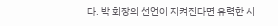다. 박 회장의 선언이 지켜진다면 유력한 시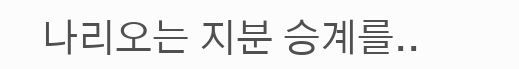나리오는 지분 승계를..